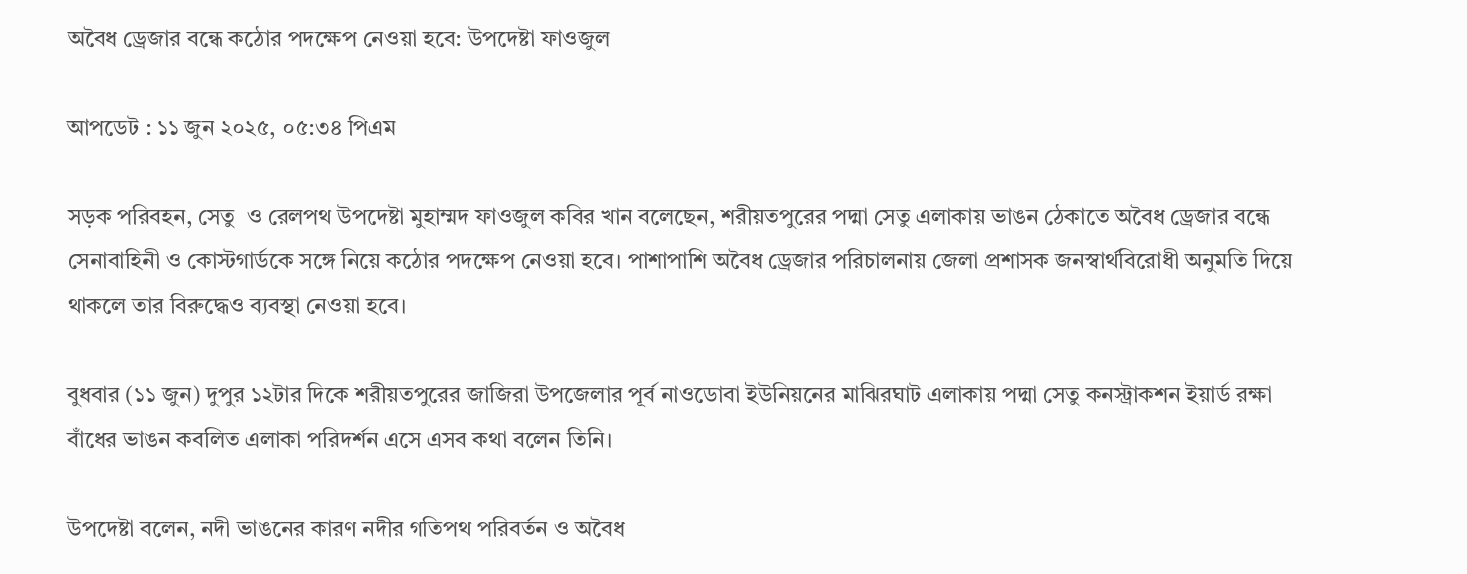অবৈধ ড্রেজার বন্ধে কঠোর পদক্ষেপ নেওয়া হবে: উপদেষ্টা ফাওজুল

আপডেট : ১১ জুন ২০২৫, ০৫:৩৪ পিএম

সড়ক পরিবহন, সেতু  ও রেলপথ উপদেষ্টা মুহাম্মদ ফাওজুল কবির খান বলেছেন, শরীয়তপুরের পদ্মা সেতু এলাকায় ভাঙন ঠেকাতে অবৈধ ড্রেজার বন্ধে সেনাবাহিনী ও কোস্টগার্ডকে সঙ্গে নিয়ে কঠোর পদক্ষেপ নেওয়া হবে। পাশাপাশি অবৈধ ড্রেজার পরিচালনায় জেলা প্রশাসক জনস্বার্থবিরোধী অনুমতি দিয়ে থাকলে তার বিরুদ্ধেও ব্যবস্থা নেওয়া হবে।

বুধবার (১১ জুন) দুপুর ১২টার দিকে শরীয়তপুরের জাজিরা উপজেলার পূর্ব নাওডোবা ইউনিয়নের মাঝিরঘাট এলাকায় পদ্মা সেতু কনস্ট্রাকশন ইয়ার্ড রক্ষা বাঁধের ভাঙন কবলিত এলাকা পরিদর্শন এসে এসব কথা বলেন তিনি।

উপদেষ্টা বলেন, নদী ভাঙনের কারণ নদীর গতিপথ পরিবর্তন ও অবৈধ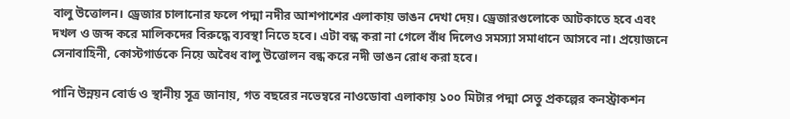বালু উত্তোলন। ড্রেজার চালানোর ফলে পদ্মা নদীর আশপাশের এলাকায় ভাঙন দেখা দেয়। ড্রেজারগুলোকে আটকাতে হবে এবং দখল ও জব্দ করে মালিকদের বিরুদ্ধে ব্যবস্থা নিতে হবে। এটা বন্ধ করা না গেলে বাঁধ দিলেও সমস্যা সমাধানে আসবে না। প্রয়োজনে সেনাবাহিনী, কোস্টগার্ডকে নিয়ে অবৈধ বালু উত্তোলন বন্ধ করে নদী ভাঙন রোধ করা হবে।

পানি উন্নয়ন বোর্ড ও স্থানীয় সূত্র জানায়, গত বছরের নভেম্বরে নাওডোবা এলাকায় ১০০ মিটার পদ্মা সেতু প্রকল্পের কনস্ট্রাকশন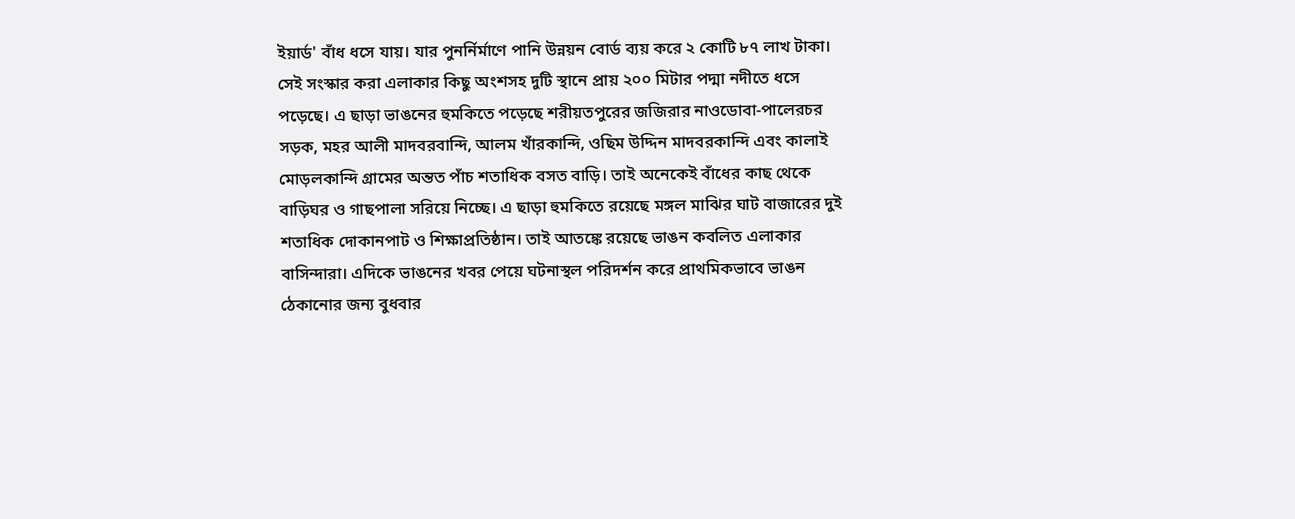ইয়ার্ড' বাঁধ ধসে যায়। যার পুনর্নির্মাণে পানি উন্নয়ন বোর্ড ব্যয় করে ২ কোটি ৮৭ লাখ টাকা। সেই সংস্কার করা এলাকার কিছু অংশসহ দুটি স্থানে প্রায় ২০০ মিটার পদ্মা নদীতে ধসে পড়েছে। এ ছাড়া ভাঙনের হুমকিতে পড়েছে শরীয়তপুরের জজিরার নাওডোবা-পালেরচর সড়ক, মহর আলী মাদবরবান্দি, আলম খাঁরকান্দি, ওছিম উদ্দিন মাদবরকান্দি এবং কালাই মোড়লকান্দি গ্রামের অন্তত পাঁচ শতাধিক বসত বাড়ি। তাই অনেকেই বাঁধের কাছ থেকে বাড়িঘর ও গাছপালা সরিয়ে নিচ্ছে। এ ছাড়া হুমকিতে রয়েছে মঙ্গল মাঝির ঘাট বাজারের দুই শতাধিক দোকানপাট ও শিক্ষাপ্রতিষ্ঠান। তাই আতঙ্কে রয়েছে ভাঙন কবলিত এলাকার বাসিন্দারা। এদিকে ভাঙনের খবর পেয়ে ঘটনাস্থল পরিদর্শন করে প্রাথমিকভাবে ভাঙন ঠেকানোর জন্য বুধবার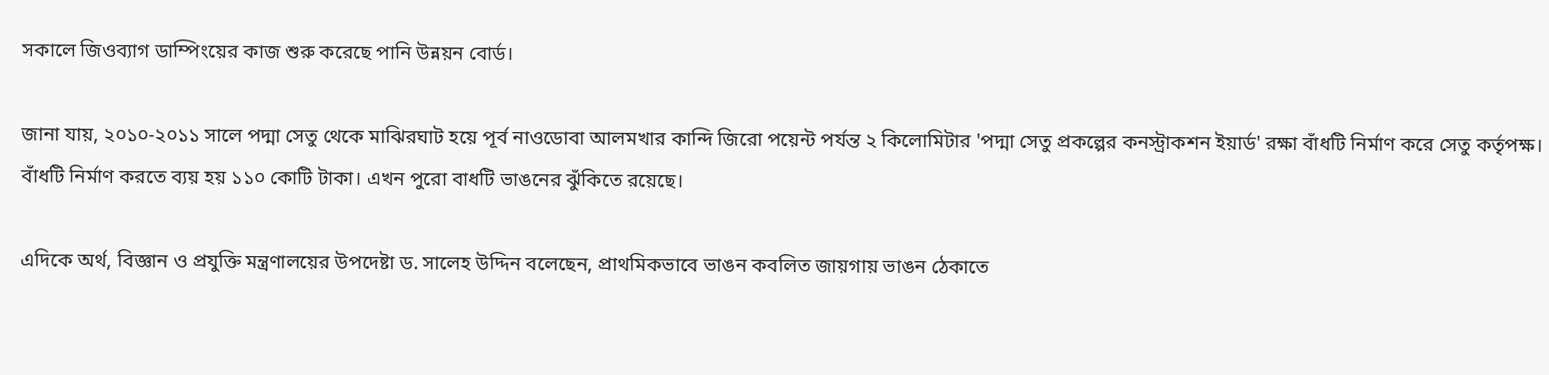সকালে জিওব্যাগ ডাম্পিংয়ের কাজ শুরু করেছে পানি উন্নয়ন বোর্ড।

জানা যায়, ২০১০-২০১১ সালে পদ্মা সেতু থেকে মাঝিরঘাট হয়ে পূর্ব নাওডোবা আলমখার কান্দি জিরো পয়েন্ট পর্যন্ত ২ কিলোমিটার 'পদ্মা সেতু প্রকল্পের কনস্ট্রাকশন ইয়ার্ড' রক্ষা বাঁধটি নির্মাণ করে সেতু কর্তৃপক্ষ। বাঁধটি নির্মাণ করতে ব্যয় হয় ১১০ কোটি টাকা। এখন পুরো বাধটি ভাঙনের ঝুঁকিতে রয়েছে।

এদিকে অর্থ, বিজ্ঞান ও প্রযুক্তি মন্ত্রণালয়ের উপদেষ্টা ড. সালেহ উদ্দিন বলেছেন, প্রাথমিকভাবে ভাঙন কবলিত জায়গায় ভাঙন ঠেকাতে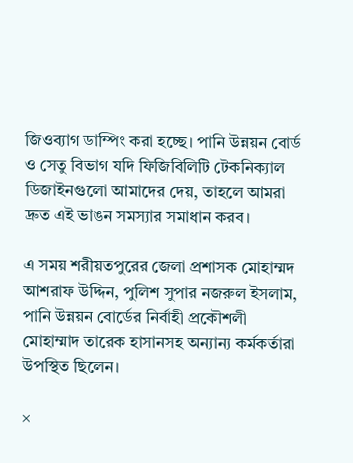জিওব্যাগ ডাম্পিং করা হচ্ছে। পানি উন্নয়ন বোর্ড ও সেতু বিভাগ যদি ফিজিবিলিটি টেকনিক্যাল ডিজাইনগুলো আমাদের দেয়, তাহলে আমরা দ্রুত এই ভাঙন সমস্যার সমাধান করব।

এ সময় শরীয়তপুরের জেলা প্রশাসক মোহাম্মদ আশরাফ উদ্দিন, পুলিশ সুপার নজরুল ইসলাম, পানি উন্নয়ন বোর্ডের নির্বাহী প্রকৌশলী মোহাম্মাদ তারেক হাসানসহ অন্যান্য কর্মকর্তারা উপস্থিত ছিলেন।

×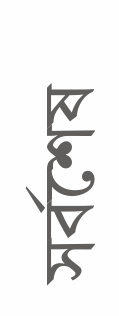সর্বশেষ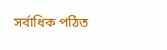সর্বাধিক পঠিত